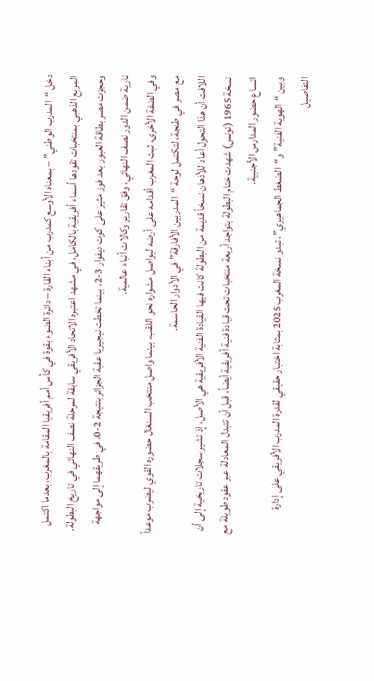دخل “المدرب الوطني” – بمعناه الأوسع كمدرب من أبناء القارة – دائرة الضوء بقوة في كأس أمم أفريقيا المقامة بالمغرب، بعدما اكتمل المربع الذهبي بمنتخبات تقودها أسماء أفريقية بالكامل، في مشهد اعتبره الاتحاد الأفريقي سابقة لمرحلة نصف النهائي في تاريخ البطولة.
وحجزت مصر بطاقة العبور بعد فوز مثير على كوت ديفوار 3-2، بينما تخطت نيجيريا عقبة الجزائر بنتيجة 2-0، في طريقهما إلى مواجهة نارية ضمن الدور نصف النهائي، وفق تقارير وكالات أنباء عالمية.
وفي الضفة الأخرى، ثبت المغرب أقدامه على أرضه ليواصل مشواره نحو اللقب، بينما واصل منتخب السنغال حضوره القوي ليضرب موعداً مع مصر في طنجة، لتكتمل لوحة “المدربين الأفارقة” في الأدوار الحاسمة.
اللافت أن هذا التحول أعاد للأذهان نسخاً قديمة من البطولة كانت فيها القيادة الفنية الأفريقية هي الأصل، إذ تشير سجلات تاريخية إلى أن نسخة 1965 (تونس) شهدت ختام البطولة بتواجد أربعة منتخبات تحت قيادة فنية أفريقية أيضاً، قبل أن تتبدل المعادلة عبر عقود طويلة مع اتساع حضور المدارس الأجنبية.
وبين “الهوية الفنية” و“الضغط الجماهيري”، تبدو نسخة المغرب 2025 بمثابة اختبار حقيقي لقدرة المدرب الأفريقي على إدارة التفاصيل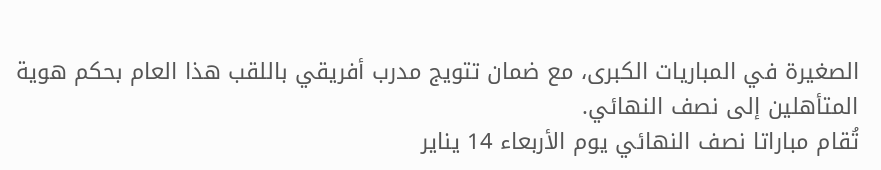الصغيرة في المباريات الكبرى، مع ضمان تتويج مدرب أفريقي باللقب هذا العام بحكم هوية المتأهلين إلى نصف النهائي.
تُقام مباراتا نصف النهائي يوم الأربعاء 14 يناير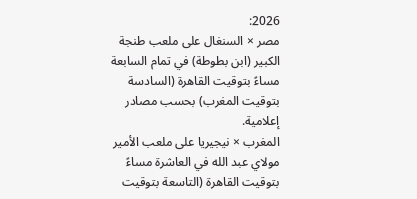2026:
مصر × السنغال على ملعب طنجة الكبير (ابن بطوطة) في تمام السابعة مساءً بتوقيت القاهرة (السادسة بتوقيت المغرب) بحسب مصادر إعلامية.
المغرب × نيجيريا على ملعب الأمير مولاي عبد الله في العاشرة مساءً بتوقيت القاهرة (التاسعة بتوقيت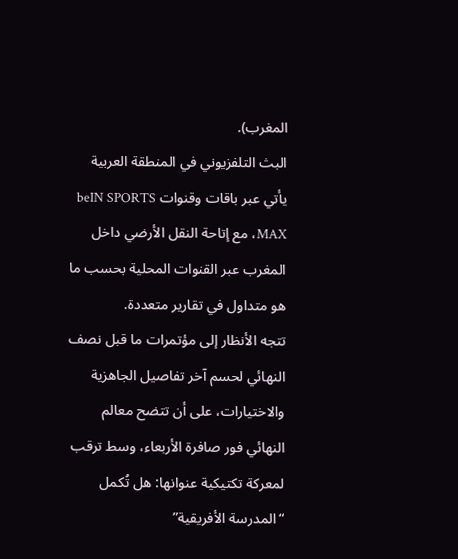المغرب).
البث التلفزيوني في المنطقة العربية يأتي عبر باقات وقنوات beIN SPORTS MAX، مع إتاحة النقل الأرضي داخل المغرب عبر القنوات المحلية بحسب ما هو متداول في تقارير متعددة.
تتجه الأنظار إلى مؤتمرات ما قبل نصف النهائي لحسم آخر تفاصيل الجاهزية والاختيارات، على أن تتضح معالم النهائي فور صافرة الأربعاء، وسط ترقب لمعركة تكتيكية عنوانها: هل تُكمل “المدرسة الأفريقية”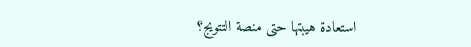استعادة هيبتها حتى منصة التتويج؟